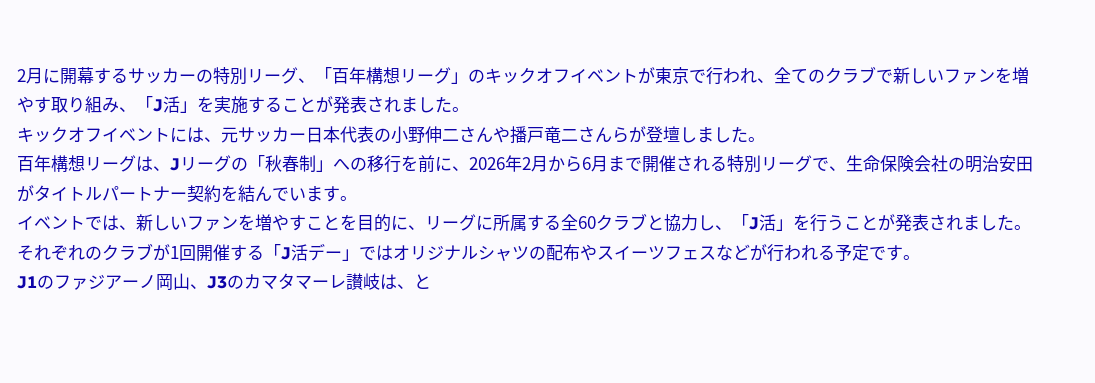2月に開幕するサッカーの特別リーグ、「百年構想リーグ」のキックオフイベントが東京で行われ、全てのクラブで新しいファンを増やす取り組み、「J活」を実施することが発表されました。
キックオフイベントには、元サッカー日本代表の小野伸二さんや播戸竜二さんらが登壇しました。
百年構想リーグは、Jリーグの「秋春制」への移行を前に、2026年2月から6月まで開催される特別リーグで、生命保険会社の明治安田がタイトルパートナー契約を結んでいます。
イベントでは、新しいファンを増やすことを目的に、リーグに所属する全60クラブと協力し、「J活」を行うことが発表されました。それぞれのクラブが1回開催する「J活デー」ではオリジナルシャツの配布やスイーツフェスなどが行われる予定です。
J1のファジアーノ岡山、J3のカマタマーレ讃岐は、と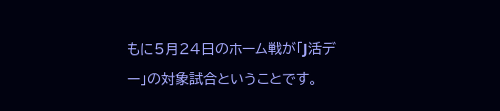もに5月24日のホーム戦が「J活デー」の対象試合ということです。